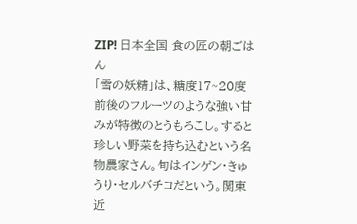ZIP! 日本全国 食の匠の朝ごはん
「雪の妖精」は、糖度17~20度前後のフルーツのような強い甘みが特徴のとうもろこし。すると珍しい野菜を持ち込むという名物農家さん。旬はインゲン・きゅうり・セルバチコだという。関東近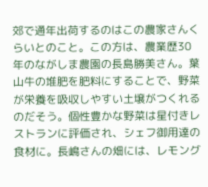郊で通年出荷するのはこの農家さんくらいとのこと。この方は、農業歴30年のながしま農園の長島勝美さん。葉山牛の堆肥を肥料にすることで、野菜が栄養を吸収しやすい土壌がつくれるのだそう。個性豊かな野菜は星付きレストランに評価され、シェフ御用達の食材に。長嶋さんの畑には、レモング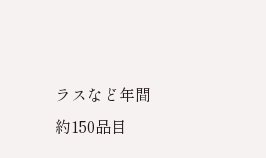ラスなど年間約150品目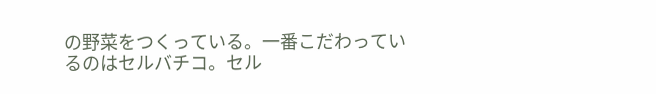の野菜をつくっている。一番こだわっているのはセルバチコ。セル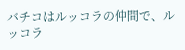バチコはルッコラの仲間で、ルッコラ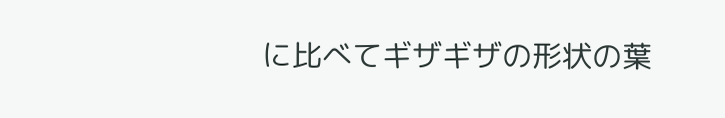に比べてギザギザの形状の葉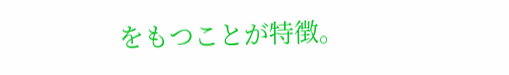をもつことが特徴。